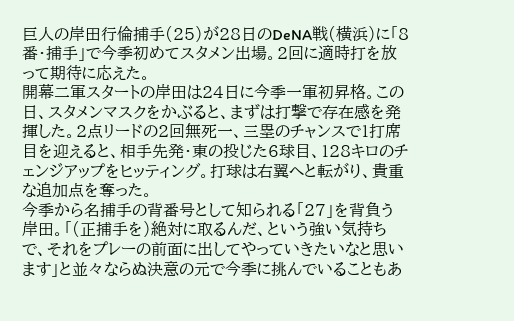巨人の岸田行倫捕手(25)が28日のDeNA戦(横浜)に「8番・捕手」で今季初めてスタメン出場。2回に適時打を放って期待に応えた。
開幕二軍スタートの岸田は24日に今季一軍初昇格。この日、スタメンマスクをかぶると、まずは打撃で存在感を発揮した。2点リードの2回無死一、三塁のチャンスで1打席目を迎えると、相手先発・東の投じた6球目、128キロのチェンジアップをヒッティング。打球は右翼へと転がり、貴重な追加点を奪った。
今季から名捕手の背番号として知られる「27」を背負う岸田。「(正捕手を)絶対に取るんだ、という強い気持ちで、それをプレーの前面に出してやっていきたいなと思います」と並々ならぬ決意の元で今季に挑んでいることもあ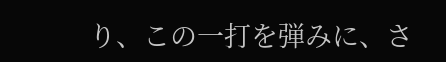り、この一打を弾みに、さ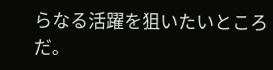らなる活躍を狙いたいところだ。